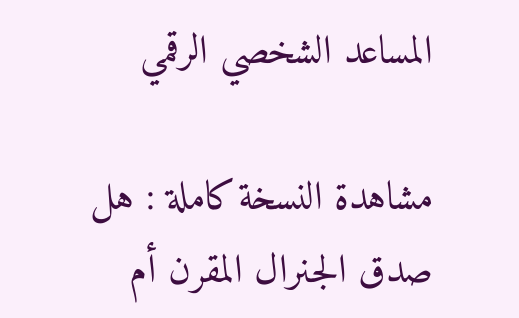المساعد الشخصي الرقمي

مشاهدة النسخة كاملة : هل صدق الجنرال المقرن أم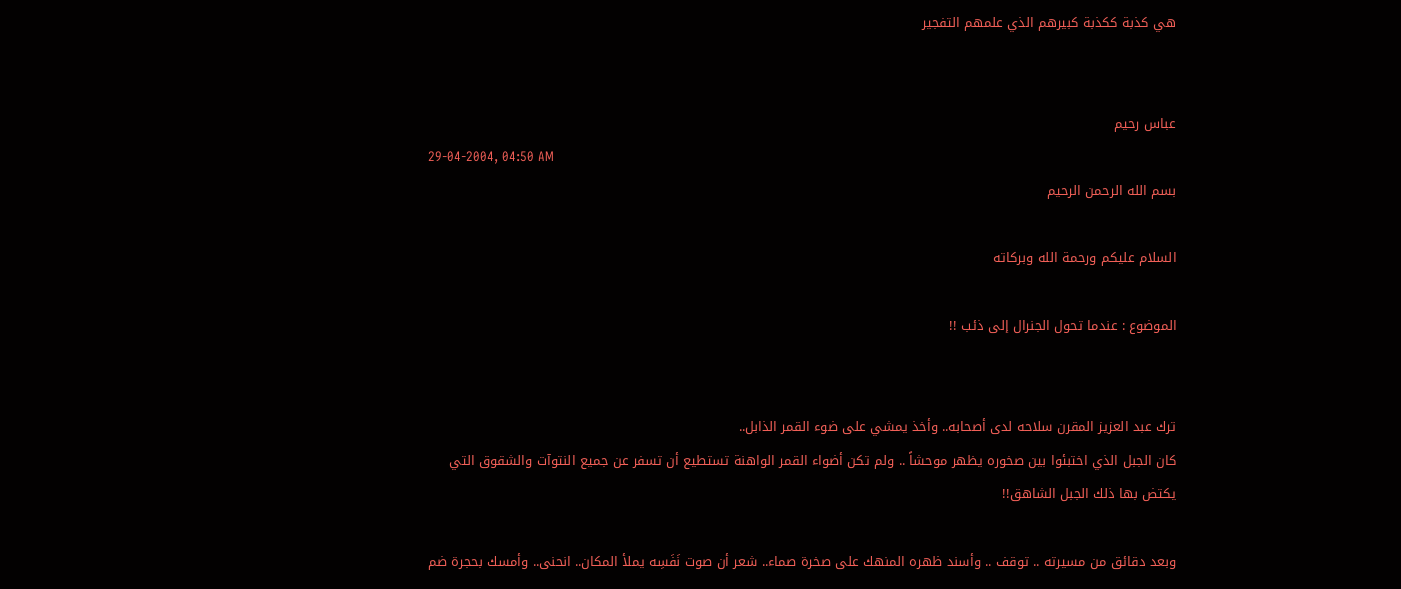هي كذبة ككذبة كبيرهم الذي علمهم التفجير


عباس رحيم
29-04-2004, 04:50 AM
بسم الله الرحمن الرحيم

السلام عليكم ورحمة الله وبركاته

الموضوع : عندما تحول الجنرال إلى ذئب !!


ترك عبد العزيز المقرن سلاحه لدى أصحابه.. وأخذ يمشي على ضوء القمر الذابل..
كان الجبل الذي اختبئوا بين صخوره يظهر موحشاً .. ولم تكن أضواء القمر الواهنة تستطيع أن تسفر عن جميع النتوآت والشقوق التي يكتض بها ذلك الجبل الشاهق!!

وبعد دقائق من مسيرته .. توقف .. وأسند ظهره المنهك على صخرة صماء.. شعر أن صوت نَفَسِه يملأ المكان.. انحنى.. وأمسك بحجرة ضم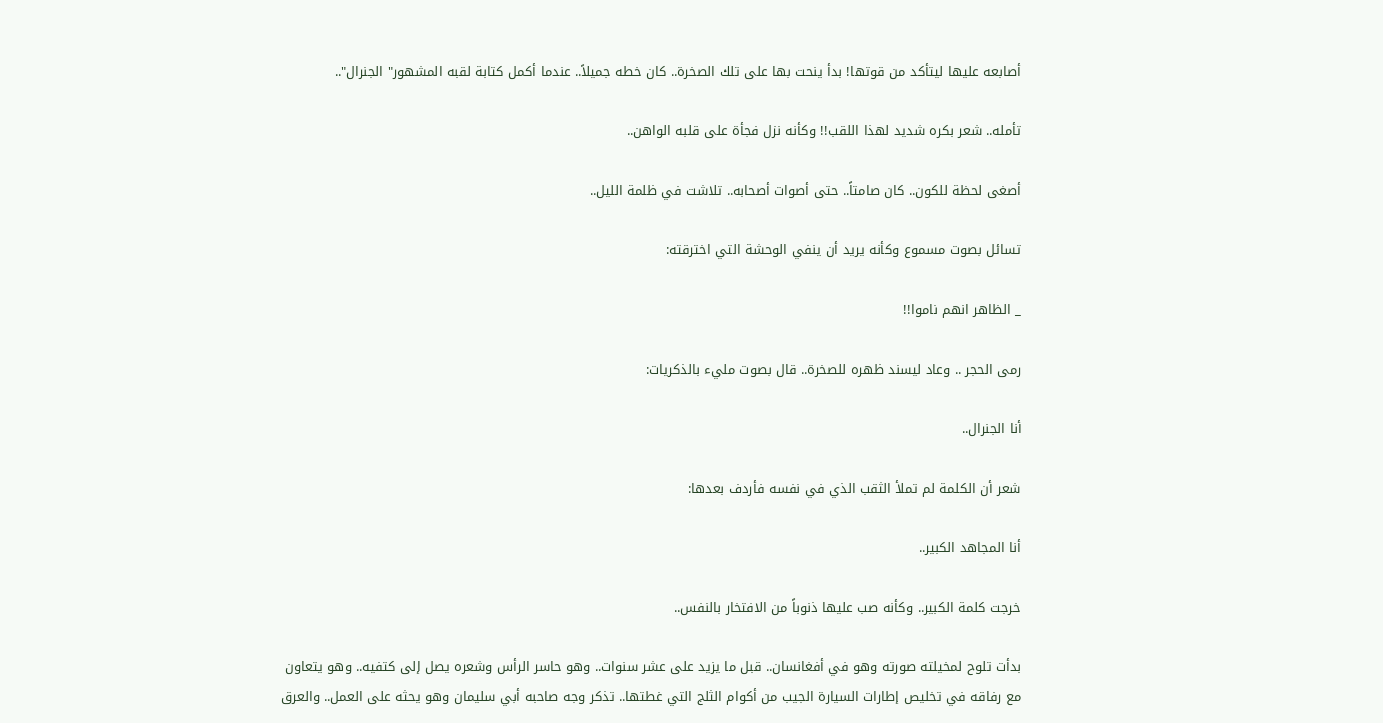أصابعه عليها ليتأكد من قوتها! بدأ ينحت بها على تلك الصخرة.. كان خطه جميلاً.. عندما أكمل كتابة لقبه المشهور" الجنرال"..

تأمله.. شعر بكره شديد لهذا اللقب!! وكأنه نزل فجأة على قلبه الواهن..

أصغى لحظة للكون.. كان صامتاً.. حتى أصوات أصحابه.. تلاشت في ظلمة الليل..

تسائل بصوت مسموع وكأنه يريد أن ينفي الوحشة التي اخترقته:

_ الظاهر انهم ناموا!!

رمى الحجر .. وعاد ليسند ظهره للصخرة.. قال بصوت مليء بالذكريات:

أنا الجنرال..

شعر أن الكلمة لم تملأ الثقب الذي في نفسه فأردف بعدها:

أنا المجاهد الكبير..

خرجت كلمة الكبير.. وكأنه صب عليها ذنوباً من الافتخار بالنفس..

بدأت تلوح لمخيلته صورته وهو في أفغانسان.. قبل ما يزيد على عشر سنوات.. وهو حاسر الرأس وشعره يصل إلى كتفيه.. وهو يتعاون مع رفاقه في تخليص إطارات السيارة الجيب من أكوام الثلج التي غطتها.. تذكر وجه صاحبه أبي سليمان وهو يحثه على العمل.. والعرق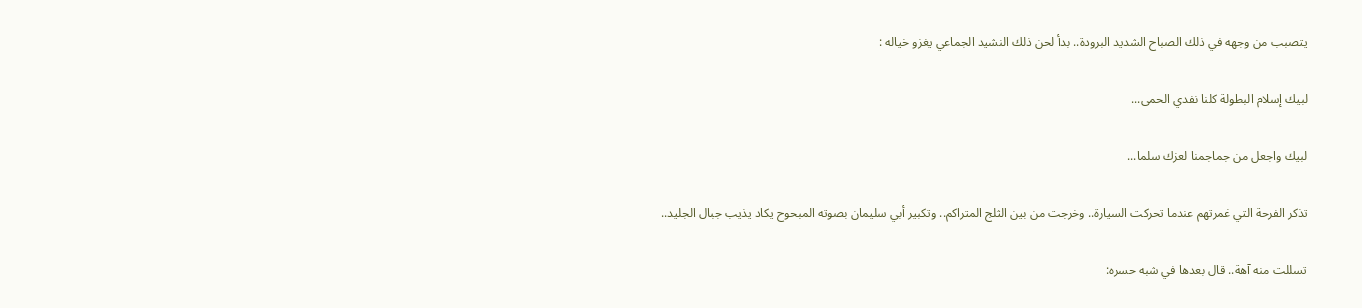يتصبب من وجهه في ذلك الصباح الشديد البرودة.. بدأ لحن ذلك النشيد الجماعي يغزو خياله :

لبيك إسلام البطولة كلنا نفدي الحمى...

لبيك واجعل من جماجمنا لعزك سلما...

تذكر الفرحة التي غمرتهم عندما تحركت السيارة.. وخرجت من بين الثلج المتراكم.. وتكبير أبي سليمان بصوته المبحوح يكاد يذيب جبال الجليد..

تسللت منه آهة.. قال بعدها في شبه حسره: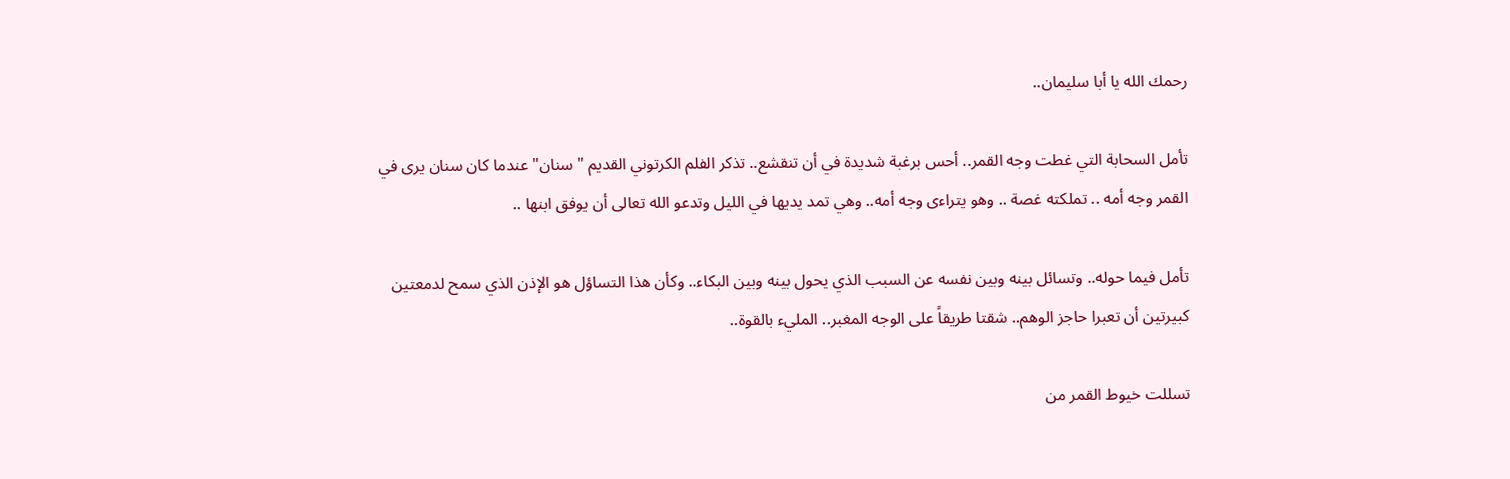رحمك الله يا أبا سليمان..

تأمل السحابة التي غطت وجه القمر.. أحس برغبة شديدة في أن تنقشع.. تذكر الفلم الكرتوني القديم " سنان" عندما كان سنان يرى في القمر وجه أمه .. تملكته غصة .. وهو يتراءى وجه أمه.. وهي تمد يديها في الليل وتدعو الله تعالى أن يوفق ابنها ..

تأمل فيما حوله.. وتسائل بينه وبين نفسه عن السبب الذي يحول بينه وبين البكاء.. وكأن هذا التساؤل هو الإذن الذي سمح لدمعتين كبيرتين أن تعبرا حاجز الوهم.. شقتا طريقاً على الوجه المغبر.. المليء بالقوة..

تسللت خيوط القمر من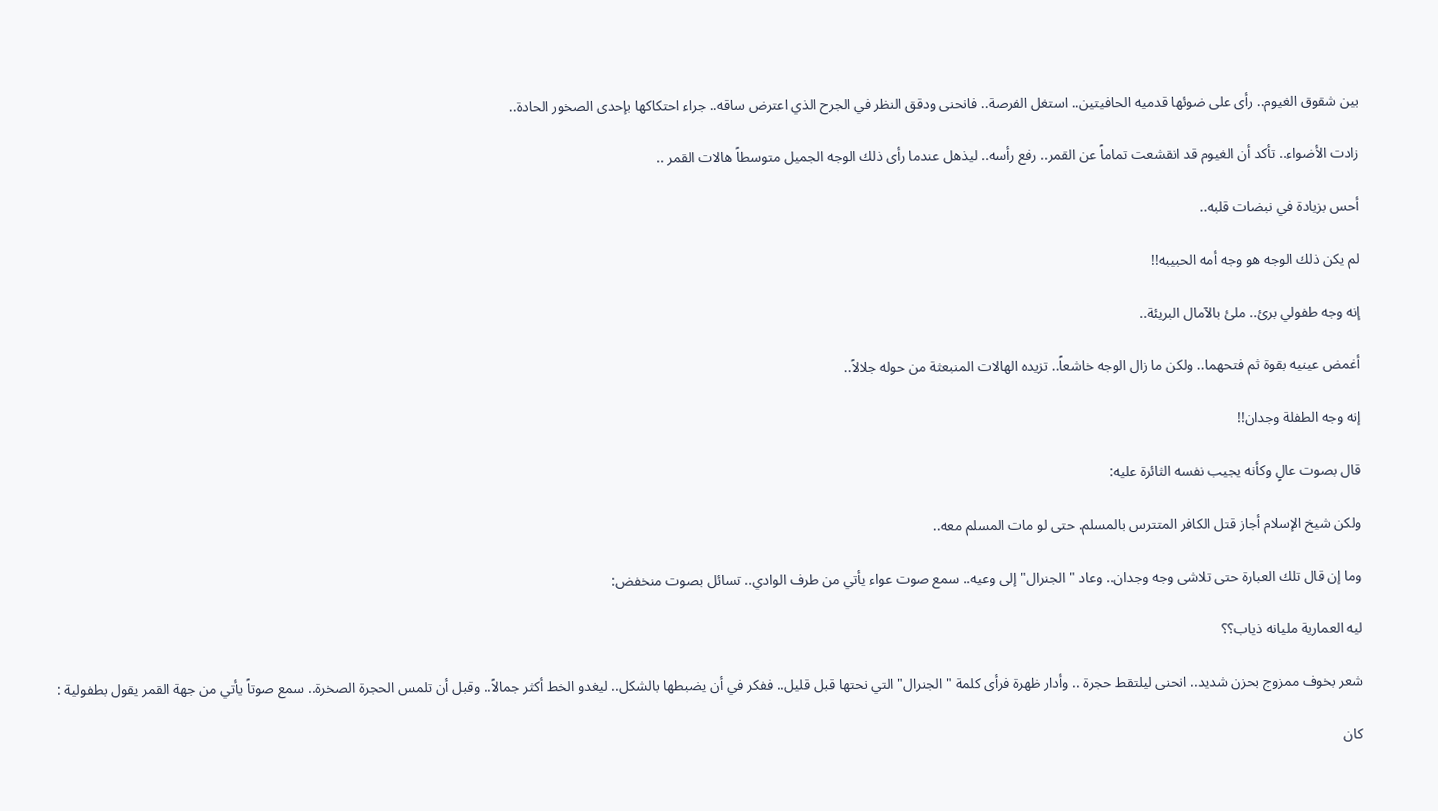بين شقوق الغيوم.. رأى على ضوئها قدميه الحافيتين.. استغل الفرصة.. فانحنى ودقق النظر في الجرح الذي اعترض ساقه.. جراء احتكاكها بإحدى الصخور الحادة..

زادت الأضواء.. تأكد أن الغيوم قد انقشعت تماماً عن القمر.. رفع رأسه.. ليذهل عندما رأى ذلك الوجه الجميل متوسطاً هالات القمر ..

أحس بزيادة في نبضات قلبه..

لم يكن ذلك الوجه هو وجه أمه الحبيبه!!

إنه وجه طفولي برئ.. ملئ بالآمال البريئة..

أغمض عينيه بقوة ثم فتحهما.. ولكن ما زال الوجه خاشعاً.. تزيده الهالات المنبعثة من حوله جلالاً..

إنه وجه الطفلة وجدان!!

قال بصوت عالٍ وكأنه يجيب نفسه الثائرة عليه:

ولكن شيخ الإسلام أجاز قتل الكافر المتترس بالمسلم. حتى لو مات المسلم معه..

وما إن قال تلك العبارة حتى تلاشى وجه وجدان.. وعاد " الجنرال" إلى وعيه.. سمع صوت عواء يأتي من طرف الوادي.. تسائل بصوت منخفض:

ليه العمارية مليانه ذياب؟؟

شعر بخوف ممزوج بحزن شديد.. انحنى ليلتقط حجرة .. وأدار ظهرة فرأى كلمة " الجنرال" التي نحتها قبل قليل.. ففكر في أن يضبطها بالشكل.. ليغدو الخط أكثر جمالاً.. وقبل أن تلمس الحجرة الصخرة.. سمع صوتاً يأتي من جهة القمر يقول بطفولية :

كان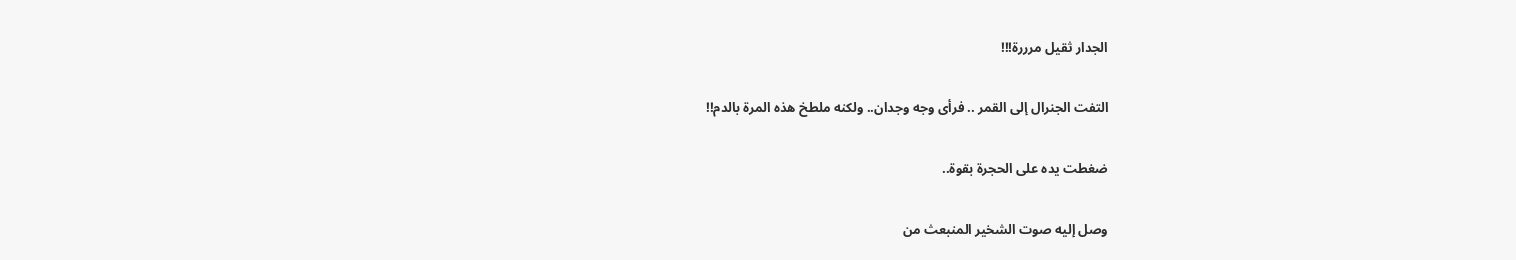الجدار ثقيل مرررة!!!

التفت الجنرال إلى القمر .. فرأى وجه وجدان.. ولكنه ملطخ هذه المرة بالدم!!

ضغطت يده على الحجرة بقوة..

وصل إليه صوت الشخير المنبعث من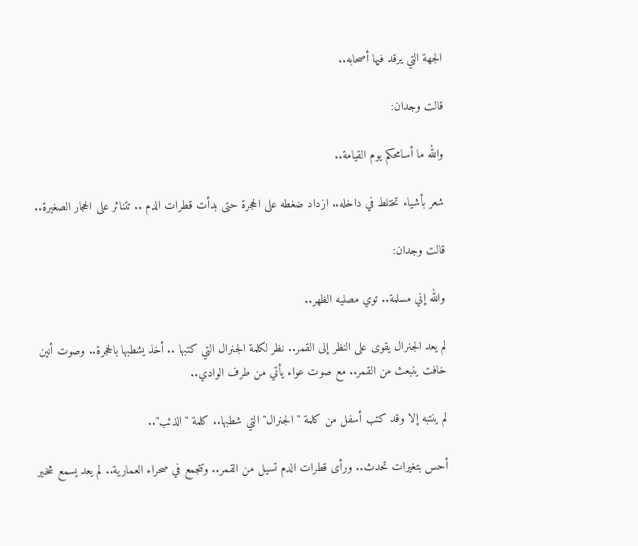الجهة التي يرقد فيها أصحابه..

قالت وجدان:

والله ما أسامحكم يوم القيامة..

شعر بأشياء تختلط في داخله.. ازداد ضغطه على الحجرة حتى بدأت قطرات الدم .. تتناثر على الحجار الصغيرة..

قالت وجدان:

والله إني مسلمة.. توي مصليه الظهر..

لم يعد الجنرال يقوى على النظر إلى القمر.. نظر لكلمة الجنرال التي كتبها .. أخذ يشطبها بالحجرة.. وصوت أنين خافت ينبعث من القمر.. مع صوت عواء يأتي من طرف الوادي..

لم ينتبه إلا وقد كتب أسفل من كلمة " الجنرال" التي شطبها.. كلمة " الذئب"..

أحس بتغيرات تحدث.. ورأى قطرات الدم تسيل من القمر.. وتتجمع في صحراء العمارية.. لم يعد يسمع شخير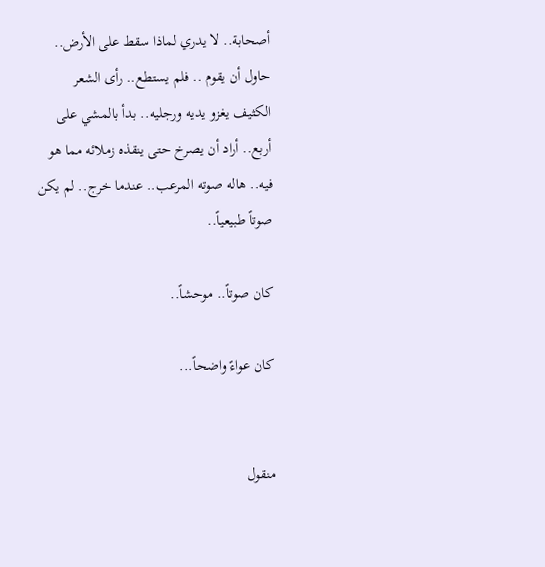أصحابة.. لا يدري لماذا سقط على الأرض.. حاول أن يقوم .. فلم يستطع.. رأى الشعر الكثيف يغزو يديه ورجليه.. بدأ بالمشي على أربع.. أراد أن يصرخ حتى ينقذه زملائه مما هو فيه.. هاله صوته المرعب.. عندما خرج.. لم يكن صوتاً طبيعياً..

كان صوتاً.. موحشاً..

كان عواءً واضحاً...


منقول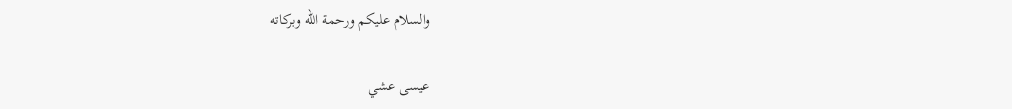والسلام عليكم ورحمة الله وبركاته

عيسى عشي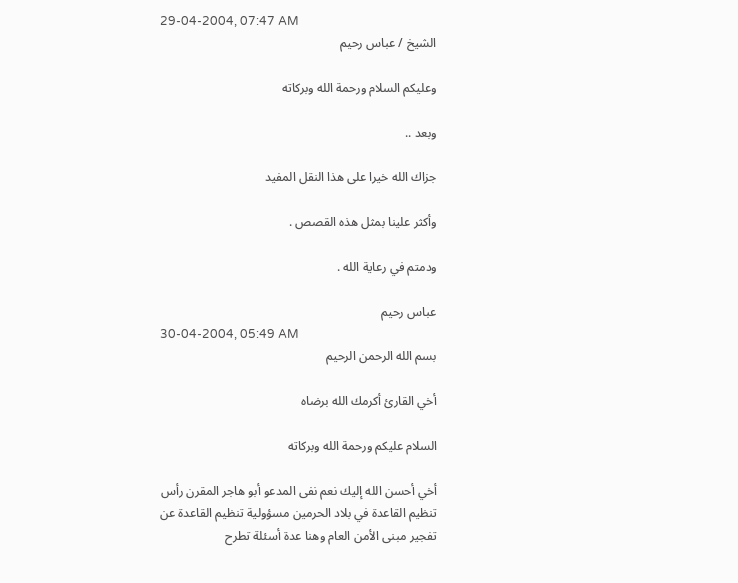29-04-2004, 07:47 AM
الشيخ / عباس رحيم

وعليكم السلام ورحمة الله وبركاته

وبعد ..

جزاك الله خيرا على هذا النقل المفيد

وأكثر علينا بمثل هذه القصص .

ودمتم في رعاية الله .

عباس رحيم
30-04-2004, 05:49 AM
بسم الله الرحمن الرحيم

أخي القارئ أكرمك الله برضاه

السلام عليكم ورحمة الله وبركاته

أخي أحسن الله إليك نعم نفى المدعو أبو هاجر المقرن رأس تنظيم القاعدة في بلاد الحرمين مسؤولية تنظيم القاعدة عن تفجير مبنى الأمن العام وهنا عدة أسئلة تطرح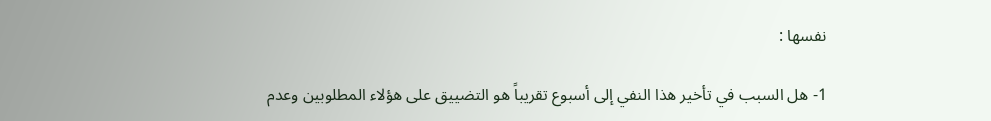نفسها :

1- هل السبب في تأخير هذا النفي إلى أسبوع تقريباً هو التضييق على هؤلاء المطلوبين وعدم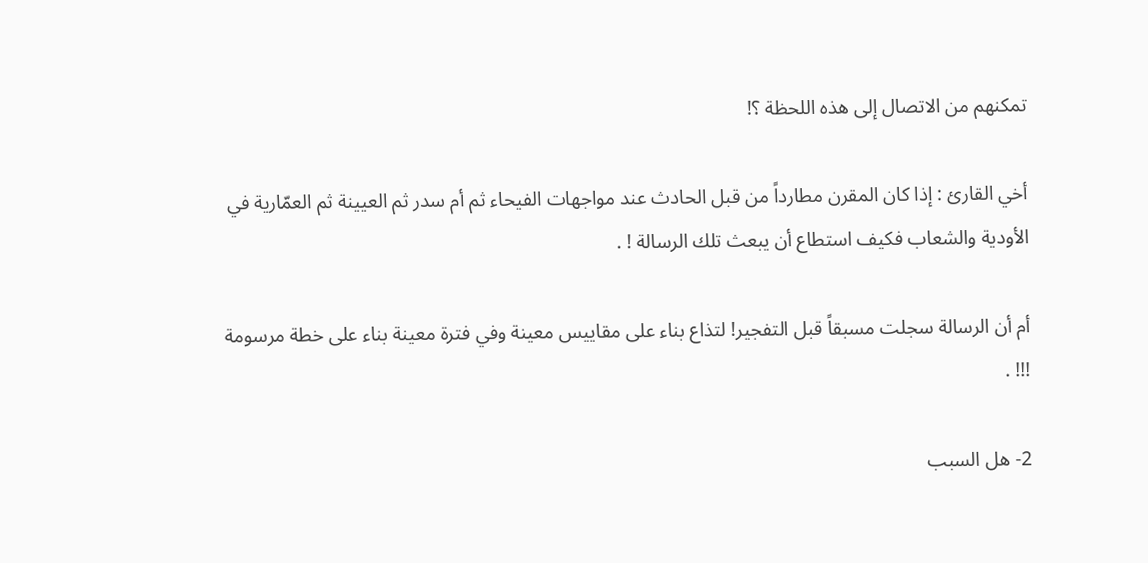تمكنهم من الاتصال إلى هذه اللحظة ؟!

أخي القارئ : إذا كان المقرن مطارداً من قبل الحادث عند مواجهات الفيحاء ثم أم سدر ثم العيينة ثم العمّارية في الأودية والشعاب فكيف استطاع أن يبعث تلك الرسالة ! .

أم أن الرسالة سجلت مسبقاً قبل التفجير! لتذاع بناء على مقاييس معينة وفي فترة معينة بناء على خطة مرسومة !!! .

2- هل السبب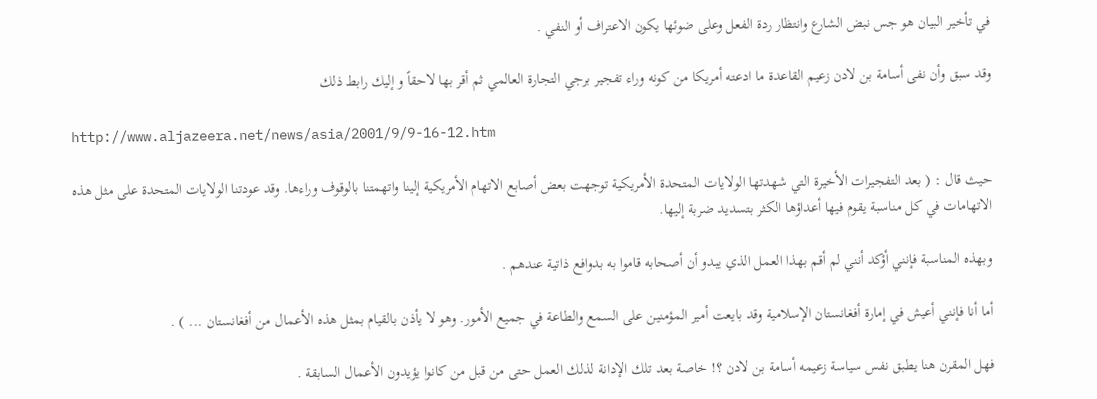في تأخير البيان هو جس نبض الشارع وانتظار ردة الفعل وعلى ضوئها يكون الاعتراف أو النفي .

وقد سبق وأن نفى أسامة بن لادن زعيم القاعدة ما ادعته أمريكا من كونه وراء تفجير برجي التجارة العالمي ثم أقر بها لاحقاً و إليك رابط ذلك

http://www.aljazeera.net/news/asia/2001/9/9-16-12.htm

حيث قال : ( بعد التفجيرات الأخيرة التي شهدتها الولايات المتحدة الأمريكية توجهت بعض أصابع الاتهام الأمريكية إلينا واتهمتنا بالوقوف وراءها. وقد عودتنا الولايات المتحدة على مثل هذه الاتهامات في كل مناسبة يقوم فيها أعداؤها الكثر بتسديد ضربة إليها.

وبهذه المناسبة فإنني أؤكد أنني لم أقم بهذا العمل الذي يبدو أن أصحابه قاموا به بدوافع ذاتية عندهم .

أما أنا فإنني أعيش في إمارة أفغانستان الإسلامية وقد بايعت أمير المؤمنين على السمع والطاعة في جميع الأمور. وهو لا يأذن بالقيام بمثل هذه الأعمال من أفغانستان ... ) .

فهل المقرن هنا يطبق نفس سياسة زعيمه أسامة بن لادن ؟! خاصة بعد تلك الإدانة لذلك العمل حتى من قبل من كانوا يؤيدون الأعمال السابقة .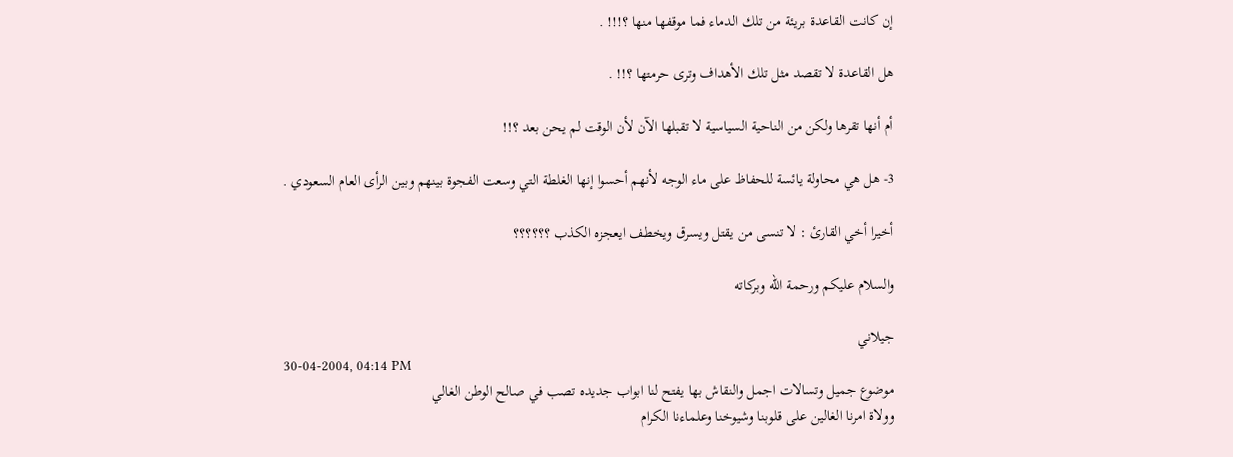إن كانت القاعدة بريئة من تلك الدماء فما موقفها منها ؟!!! .

هل القاعدة لا تقصد مثل تلك الأهداف وترى حرمتها ؟!! .

أم أنها تقرها ولكن من الناحية السياسية لا تقبلها الآن لأن الوقت لم يحن بعد ؟!!

3- هل هي محاولة يائسة للحفاظ على ماء الوجه لأنهم أحسوا إنها الغلطة التي وسعت الفجوة بينهم وبين الرأى العام السعودي .

أخيرا أخي القارئ : لا تنسى من يقتل ويسرق ويخطف ايعجزه الكذب ؟؟؟؟؟؟

والسلام عليكم ورحمة الله وبركاته

جيلاني
30-04-2004, 04:14 PM
موضوع جميل وتسالات اجمل والنقاش بها يفتح لنا ابواب جديده تصب في صالح الوطن الغالي
وولاة امرنا الغالين على قلوبنا وشيوخنا وعلماءنا الكرام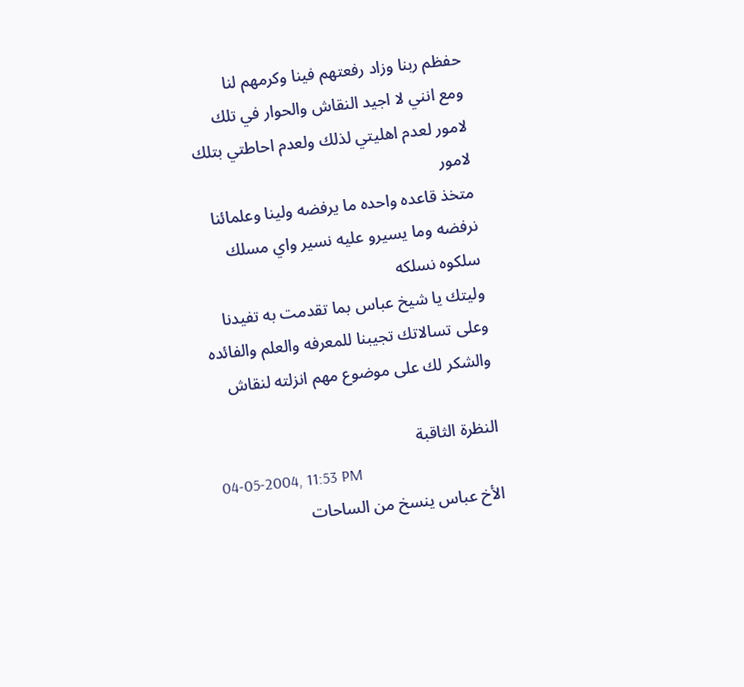حفظم ربنا وزاد رفعتهم فينا وكرمهم لنا
ومع انني لا اجيد النقاش والحوار في تلك لامور لعدم اهليتي لذلك ولعدم احاطتي بتلك لامور
متخذ قاعده واحده ما يرفضه ولينا وعلمائنا نرفضه وما يسيرو عليه نسير واي مسلك سلكوه نسلكه
وليتك يا شيخ عباس بما تقدمت به تفيدنا وعلى تسالاتك تجيبنا للمعرفه والعلم والفائده
والشكر لك على موضوع مهم انزلته لنقاش

النظرة الثاقبة
04-05-2004, 11:53 PM
الأخ عباس ينسخ من الساحات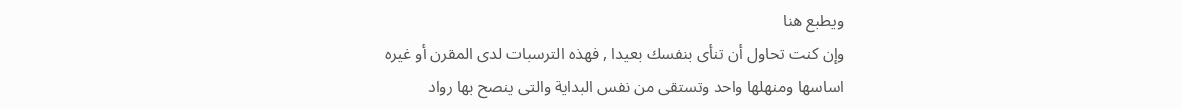ويطبع هنا
وإن كنت تحاول أن تنأى بنفسك بعيدا , فهذه الترسبات لدى المقرن أو غيره
اساسها ومنهلها واحد وتستقى من نفس البداية والتى ينصح بها رواد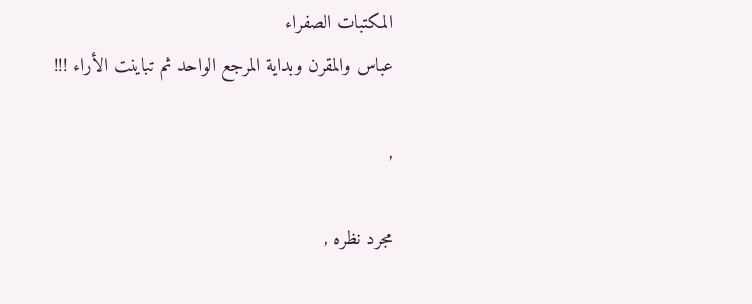المكتبات الصفراء
عباس والمقرن وبداية المرجع الواحد ثم تباينت الأراء !!!

,

مجرد نظره ,